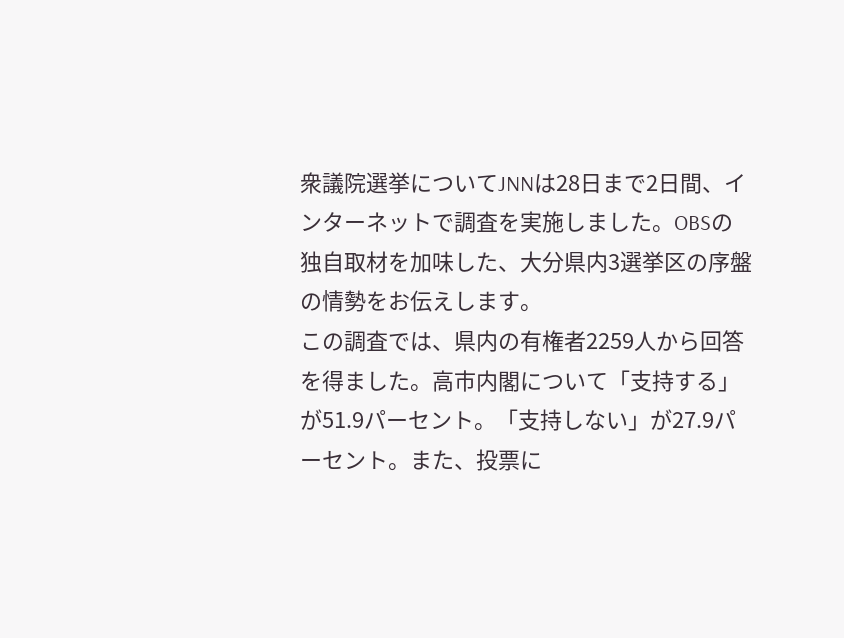衆議院選挙についてJNNは28日まで2日間、インターネットで調査を実施しました。OBSの独自取材を加味した、大分県内3選挙区の序盤の情勢をお伝えします。
この調査では、県内の有権者2259人から回答を得ました。高市内閣について「支持する」が51.9パーセント。「支持しない」が27.9パーセント。また、投票に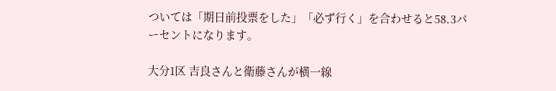ついては「期日前投票をした」「必ず行く」を合わせると58.3パーセントになります。

大分1区 吉良さんと衛藤さんが横一線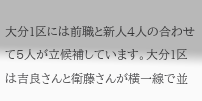大分1区には前職と新人4人の合わせて5人が立候補しています。大分1区は吉良さんと衛藤さんが横一線で並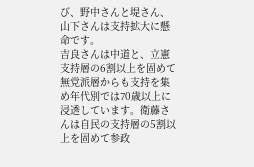び、野中さんと堤さん、山下さんは支持拡大に懸命です。
吉良さんは中道と、立憲支持層の6割以上を固めて無党派層からも支持を集め年代別では70歳以上に浸透しています。衛藤さんは自民の支持層の5割以上を固めて参政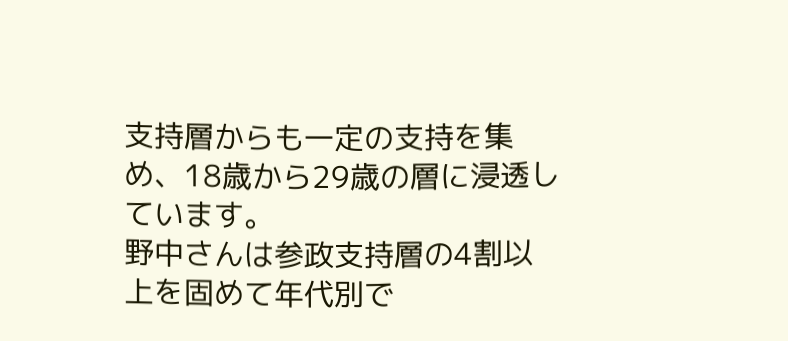支持層からも一定の支持を集め、18歳から29歳の層に浸透しています。
野中さんは参政支持層の4割以上を固めて年代別で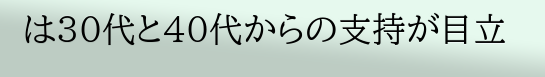は30代と40代からの支持が目立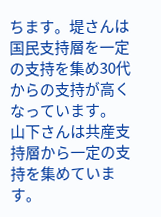ちます。堤さんは国民支持層を一定の支持を集め30代からの支持が高くなっています。
山下さんは共産支持層から一定の支持を集めています。